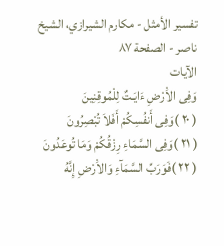تفسير الأمثل - مكارم الشيرازي، الشيخ ناصر - الصفحة ٨٧
الآيات
وَفِى الاَْرْضِ ءَايَـتٌ لِلْمُوقِنِينَ
( ٢٠ )وَفِى أَنفُسِكُمْ أَفَلاَ تُبْصِرُونَ
( ٢١ )وَفِى السَّمَاءِ رِزْقُكُمْ وَمَا تُوعَدُونَ
( ٢٢ )فَوَرَبِّ السَّمَآءِ وَالاَْرْضِ إِنَّهُ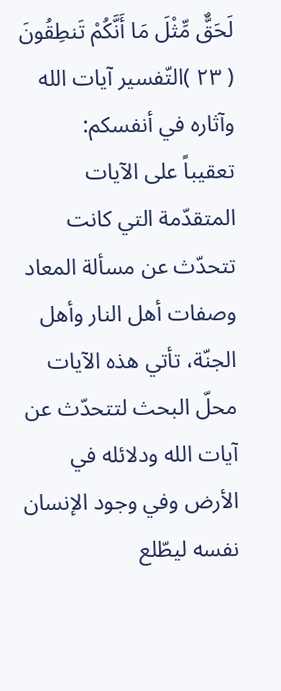لَحَقٌّ مِّثْلَ مَا أَنَّكُمْ تَنطِقُونَ
( ٢٣ )التّفسير آيات الله وآثاره في أنفسكم:
تعقيباً على الآيات المتقدّمة التي كانت تتحدّث عن مسألة المعاد وصفات أهل النار وأهل الجنّة، تأتي هذه الآيات محلّ البحث لتتحدّث عن آيات الله ودلائله في الأرض وفي وجود الإنسان نفسه ليطّلع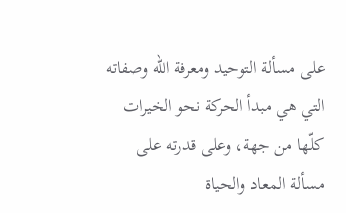على مسألة التوحيد ومعرفة الله وصفاته التي هي مبدأ الحركة نحو الخيرات كلّها من جهة، وعلى قدرته على مسألة المعاد والحياة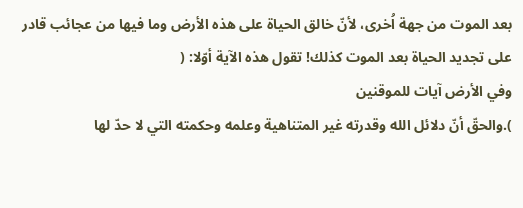بعد الموت من جهة اُخرى، لأنّ خالق الحياة على هذه الأرض وما فيها من عجائب قادر على تجديد الحياة بعد الموت كذلك! تقول هذه الآية أوّلا: (
وفي الأرض آيات للموقنين
).والحقّ أنّ دلائل الله وقدرته غير المتناهية وعلمه وحكمته التي لا حدّ لها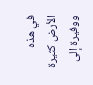في هذه الأرض كثيرة ووفيرة إلى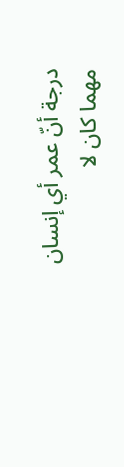درجة أنّ عمر أي إنسان مهما كان لا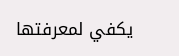يكفي لمعرفتها